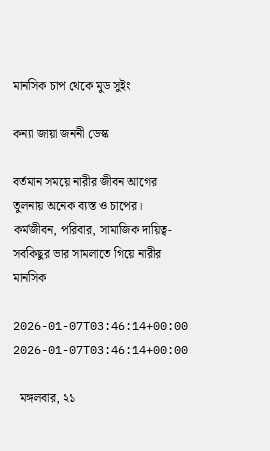মানসিক চাপ থেকে মুড সুইং

কন্যা জায়া জননী ডেস্ক

বর্তমান সময়ে নারীর জীবন আগের তুলনায় অনেক ব্যস্ত ও চাপের। কর্মজীবন, পরিবার, সামাজিক দায়িত্ব- সবকিছুর ভার সামলাতে গিয়ে নারীর মানসিক

2026-01-07T03:46:14+00:00
2026-01-07T03:46:14+00:00

  মঙ্গলবার, ২১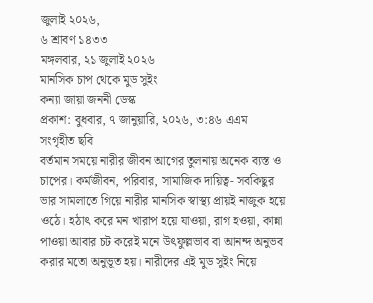জুলাই ২০২৬,
৬ শ্রাবণ ১৪৩৩
মঙ্গলবার, ২১ জুলাই ২০২৬
মানসিক চাপ থেকে মুড সুইং
কন্যা জায়া জননী ডেস্ক
প্রকাশ: বুধবার, ৭ জানুয়ারি, ২০২৬, ৩:৪৬ এএম
সংগৃহীত ছবি
বর্তমান সময়ে নারীর জীবন আগের তুলনায় অনেক ব্যস্ত ও চাপের। কর্মজীবন, পরিবার, সামাজিক দায়িত্ব- সবকিছুর ভার সামলাতে গিয়ে নারীর মানসিক স্বাস্থ্য প্রায়ই নাজুক হয়ে ওঠে। হঠাৎ করে মন খারাপ হয়ে যাওয়া, রাগ হওয়া, কান্না পাওয়া আবার চট করেই মনে উৎফুল্লভাব বা আনন্দ অনুভব করার মতো অনুভূত হয়। নারীদের এই মুড সুইং নিয়ে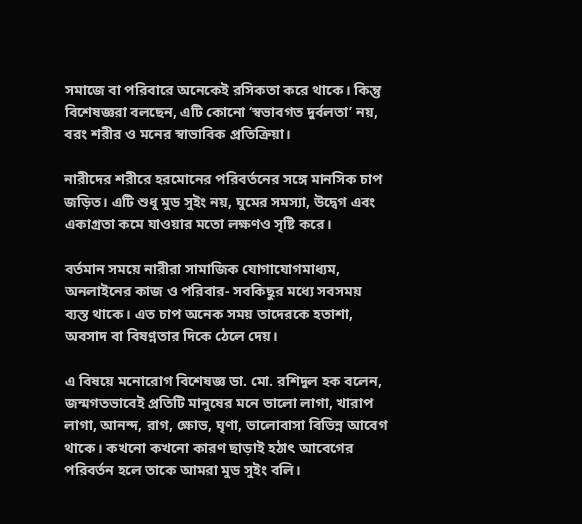সমাজে বা পরিবারে অনেকেই রসিকতা করে থাকে। কিন্তু বিশেষজ্ঞরা বলছেন, এটি কোনো ‘স্বভাবগত দুর্বলতা’ নয়, বরং শরীর ও মনের স্বাভাবিক প্রতিক্রিয়া।

নারীদের শরীরে হরমোনের পরিবর্তনের সঙ্গে মানসিক চাপ জড়িত। এটি শুধু মুড সুইং নয়, ঘুমের সমস্যা, উদ্বেগ এবং একাগ্রতা কমে যাওয়ার মতো লক্ষণও সৃষ্টি করে।

বর্তমান সময়ে নারীরা সামাজিক যোগাযোগমাধ্যম, অনলাইনের কাজ ও পরিবার- সবকিছুর মধ্যে সবসময় ব্যস্ত থাকে। এত চাপ অনেক সময় তাদেরকে হতাশা, অবসাদ বা বিষণ্নতার দিকে ঠেলে দেয়।

এ বিষয়ে মনোরোগ বিশেষজ্ঞ ডা. মো. রশিদুল হক বলেন, জন্মগতভাবেই প্রতিটি মানুষের মনে ভালো লাগা, খারাপ লাগা, আনন্দ, রাগ, ক্ষোভ, ঘৃণা, ভালোবাসা বিভিন্ন আবেগ থাকে। কখনো কখনো কারণ ছাড়াই হঠাৎ আবেগের পরিবর্তন হলে তাকে আমরা মুড সুইং বলি।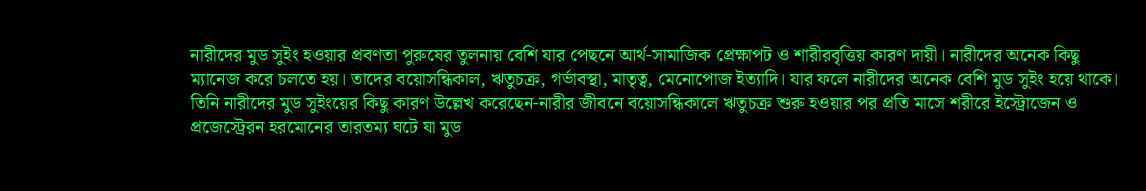নারীদের মুড সুইং হওয়ার প্রবণতা পুরুষের তুলনায় বেশি যার পেছনে আর্থ-সামাজিক প্রেক্ষাপট ও শারীরবৃত্তিয় কারণ দায়ী। নারীদের অনেক কিছু ম্যানেজ করে চলতে হয়। তাদের বয়োসন্ধিকাল, ঋতুচক্র, গর্ভাবস্থা, মাতৃত্ব, মেনোপোজ ইত্যাদি। যার ফলে নারীদের অনেক বেশি মুড সুইং হয়ে থাকে। তিনি নারীদের মুড সুইংয়ের কিছু কারণ উল্লেখ করেছেন-নারীর জীবনে বয়োসন্ধিকালে ঋতুচক্র শুরু হওয়ার পর প্রতি মাসে শরীরে ইস্ট্রোজেন ও প্রজেস্ট্রেরন হরমোনের তারতম্য ঘটে যা মুড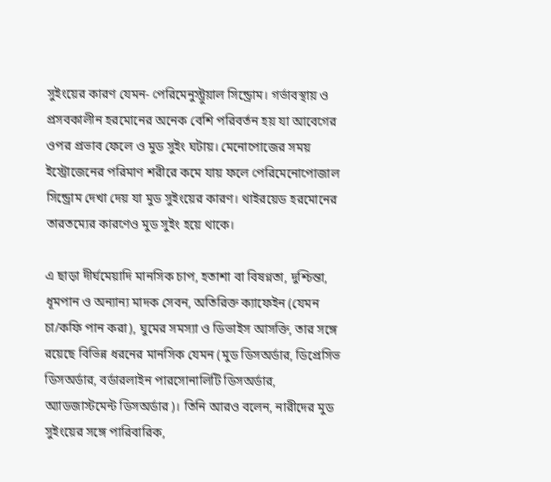সুইংয়ের কারণ যেমন- পেরিমেনুস্ট্রুয়াল সিন্ড্রোম। গর্ভাবস্থায় ও প্রসবকালীন হরমোনের অনেক বেশি পরিবর্তন হয় যা আবেগের ওপর প্রভাব ফেলে ও মুড সুইং ঘটায়। মেনোপোজের সময় ইস্ট্রোজেনের পরিমাণ শরীরে কমে যায় ফলে পেরিমেনোপোজাল সিন্ড্রোম দেখা দেয় যা মুড সুইংয়ের কারণ। থাইরয়েড হরমোনের তারতম্যের কারণেও মুড সুইং হয়ে থাকে।

এ ছাড়া দীর্ঘমেয়াদি মানসিক চাপ, হতাশা বা বিষণ্নতা, দুশ্চিন্তা, ধূমপান ও অন্যান্য মাদক সেবন, অতিরিক্ত ক্যাফেইন (যেমন চা/কফি পান করা), ঘুমের সমস্যা ও ডিভাইস আসক্তি, তার সঙ্গে রয়েছে বিভিন্ন ধরনের মানসিক যেমন (মুড ডিসঅর্ডার, ডিপ্রেসিভ ডিসঅর্ডার, বর্ডারলাইন পারসোনালিটি ডিসঅর্ডার, অ্যাডজাস্টমেন্ট ডিসঅর্ডার)। তিনি আরও বলেন, নারীদের মুড সুইংয়ের সঙ্গে পারিবারিক,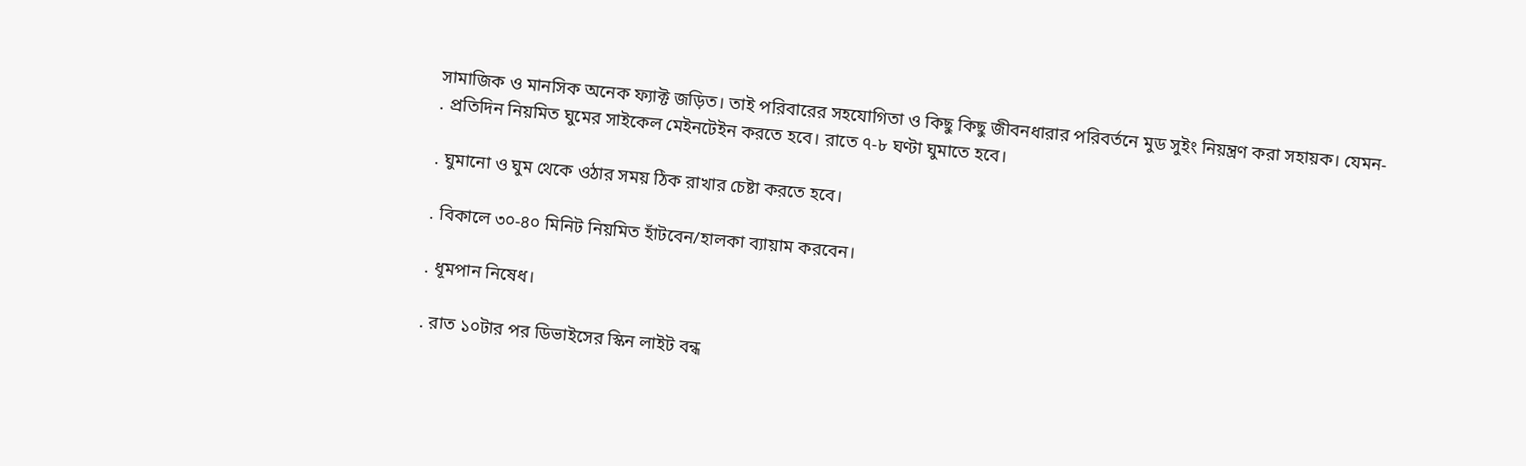সামাজিক ও মানসিক অনেক ফ্যাক্ট জড়িত। তাই পরিবারের সহযোগিতা ও কিছু কিছু জীবনধারার পরিবর্তনে মুড সুইং নিয়ন্ত্রণ করা সহায়ক। যেমন-
. প্রতিদিন নিয়মিত ঘুমের সাইকেল মেইনটেইন করতে হবে। রাতে ৭-৮ ঘণ্টা ঘুমাতে হবে।

. ঘুমানো ও ঘুম থেকে ওঠার সময় ঠিক রাখার চেষ্টা করতে হবে।

. বিকালে ৩০-৪০ মিনিট নিয়মিত হাঁটবেন/হালকা ব্যায়াম করবেন।

. ধূমপান নিষেধ।

. রাত ১০টার পর ডিভাইসের স্কিন লাইট বন্ধ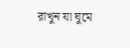রাখুন যা ঘুমে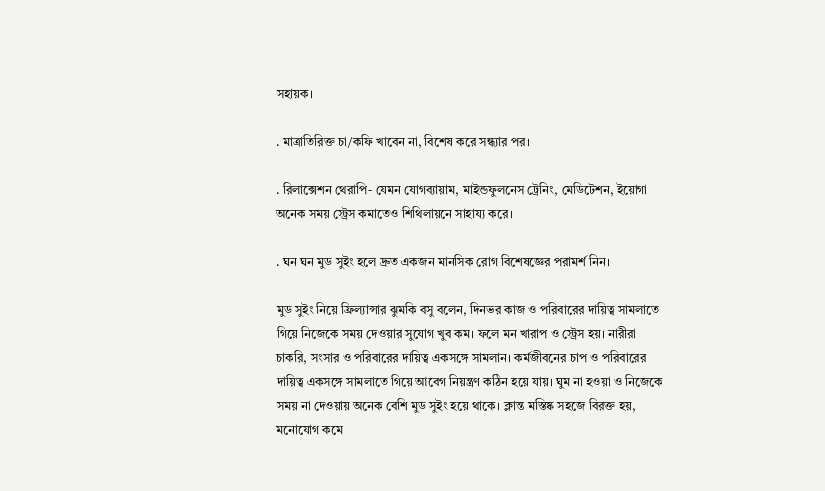সহায়ক।

. মাত্রাতিরিক্ত চা/কফি খাবেন না, বিশেষ করে সন্ধ্যার পর।

. রিলাক্সেশন থেরাপি- যেমন যোগব্যায়াম, মাইন্ডফুলনেস ট্রেনিং, মেডিটেশন, ইয়োগা অনেক সময় স্ট্রেস কমাতেও শিথিলায়নে সাহায্য করে।

. ঘন ঘন মুড সুইং হলে দ্রুত একজন মানসিক রোগ বিশেষজ্ঞের পরামর্শ নিন।

মুড সুইং নিয়ে ফ্রিল্যান্সার ঝুমকি বসু বলেন, দিনভর কাজ ও পরিবারের দায়িত্ব সামলাতে গিয়ে নিজেকে সময় দেওয়ার সুযোগ খুব কম। ফলে মন খারাপ ও স্ট্রেস হয়। নারীরা চাকরি, সংসার ও পরিবারের দায়িত্ব একসঙ্গে সামলান। কর্মজীবনের চাপ ও পরিবারের দায়িত্ব একসঙ্গে সামলাতে গিয়ে আবেগ নিয়ন্ত্রণ কঠিন হয়ে যায়। ঘুম না হওয়া ও নিজেকে সময় না দেওয়ায় অনেক বেশি মুড সুইং হয়ে থাকে। ক্লান্ত মস্তিষ্ক সহজে বিরক্ত হয়, মনোযোগ কমে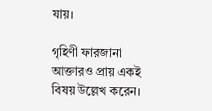যায়।

গৃহিণী ফারজানা আক্তারও প্রায় একই বিষয় উল্লেখ করেন।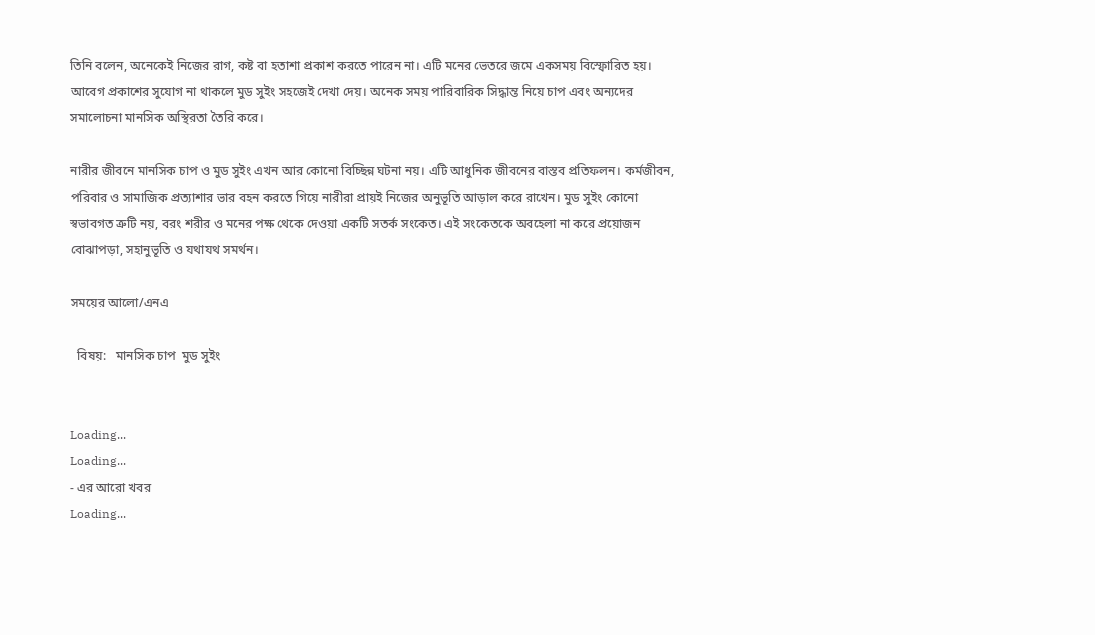তিনি বলেন, অনেকেই নিজের রাগ, কষ্ট বা হতাশা প্রকাশ করতে পারেন না। এটি মনের ভেতরে জমে একসময় বিস্ফোরিত হয়। আবেগ প্রকাশের সুযোগ না থাকলে মুড সুইং সহজেই দেখা দেয়। অনেক সময় পারিবারিক সিদ্ধান্ত নিয়ে চাপ এবং অন্যদের সমালোচনা মানসিক অস্থিরতা তৈরি করে।

নারীর জীবনে মানসিক চাপ ও মুড সুইং এখন আর কোনো বিচ্ছিন্ন ঘটনা নয়। এটি আধুনিক জীবনের বাস্তব প্রতিফলন। কর্মজীবন, পরিবার ও সামাজিক প্রত্যাশার ভার বহন করতে গিয়ে নারীরা প্রায়ই নিজের অনুভূতি আড়াল করে রাখেন। মুড সুইং কোনো স্বভাবগত ত্রুটি নয়, বরং শরীর ও মনের পক্ষ থেকে দেওয়া একটি সতর্ক সংকেত। এই সংকেতকে অবহেলা না করে প্রয়োজন বোঝাপড়া, সহানুভূতি ও যথাযথ সমর্থন।

সময়ের আলো/এনএ

  বিষয়:   মানসিক চাপ  মুড সুইং


Loading...
Loading...
- এর আরো খবর
Loading...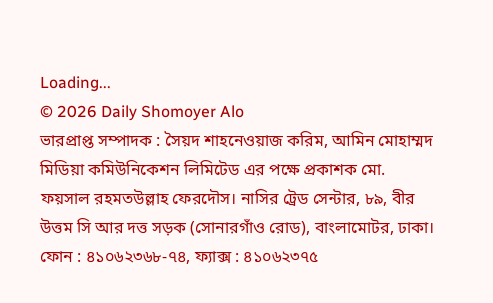Loading...
© 2026 Daily Shomoyer Alo
ভারপ্রাপ্ত সম্পাদক : সৈয়দ শাহনেওয়াজ করিম, আমিন মোহাম্মদ মিডিয়া কমিউনিকেশন লিমিটেড এর পক্ষে প্রকাশক মো. ফয়সাল রহমতউল্লাহ ফেরদৌস। নাসির ট্রেড সেন্টার, ৮৯, বীর উত্তম সি আর দত্ত সড়ক (সোনারগাঁও রোড), বাংলামোটর, ঢাকা।
ফোন : ৪১০৬২৩৬৮-৭৪, ফ্যাক্স : ৪১০৬২৩৭৫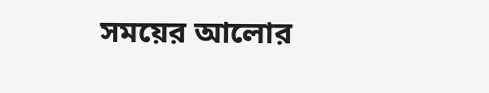সময়ের আলোর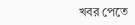খবর পেতে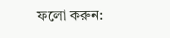ফলো করুন: